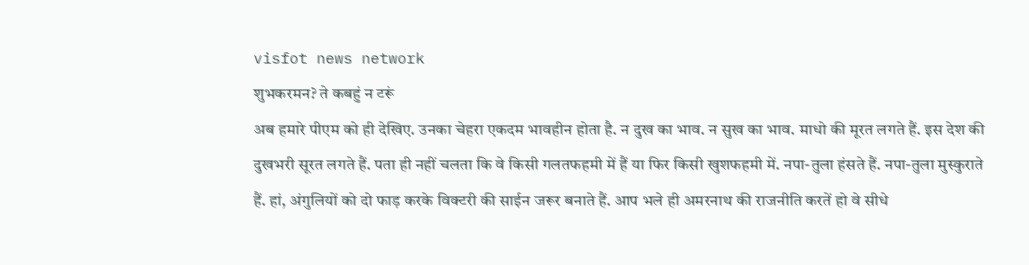visfot news network
शुभकरमन? ते कबहुं न टरूं
अब हमारे पीएम को ही देखिए. उनका चेहरा एकदम भावहीन होता है. न दुख का भाव. न सुख का भाव. माधो की मूरत लगते हैं. इस देश की दुखभरी सूरत लगते हैं. पता ही नहीं चलता कि वे किसी गलतफहमी में हैं या फिर किसी खुशफहमी में. नपा-तुला हंसते हैं. नपा-तुला मुस्कुराते हैं. हां, अंगुलियों को दो फाड़ करके विक्टरी की साईन जरूर बनाते हैं. आप भले ही अमरनाथ की राजनीति करतें हो वे सीधे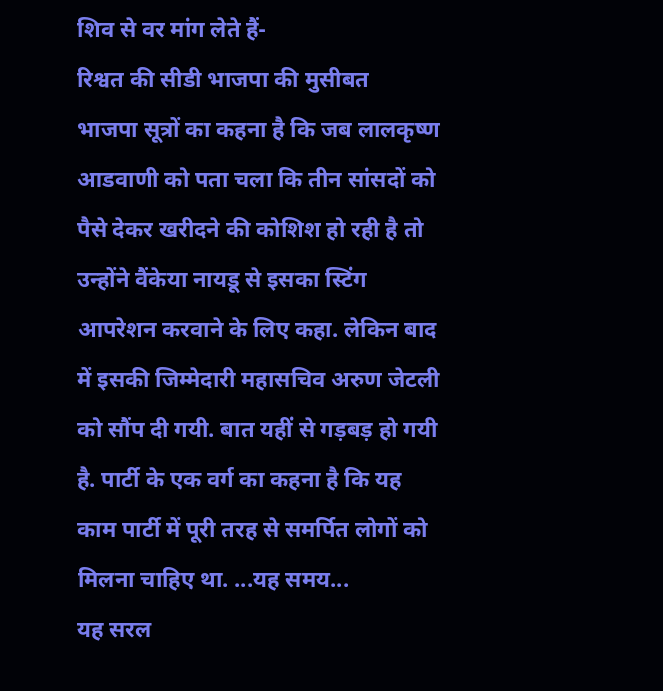शिव से वर मांग लेते हैं-
रिश्वत की सीडी भाजपा की मुसीबत
भाजपा सूत्रों का कहना है कि जब लालकृष्ण आडवाणी को पता चला कि तीन सांसदों को पैसे देकर खरीदने की कोशिश हो रही है तो उन्होंने वैंकेया नायडू से इसका स्टिंग आपरेशन करवाने के लिए कहा. लेकिन बाद में इसकी जिम्मेदारी महासचिव अरुण जेटली को सौंप दी गयी. बात यहीं से गड़बड़ हो गयी है. पार्टी के एक वर्ग का कहना है कि यह काम पार्टी में पूरी तरह से समर्पित लोगों को मिलना चाहिए था. ...यह समय...
यह सरल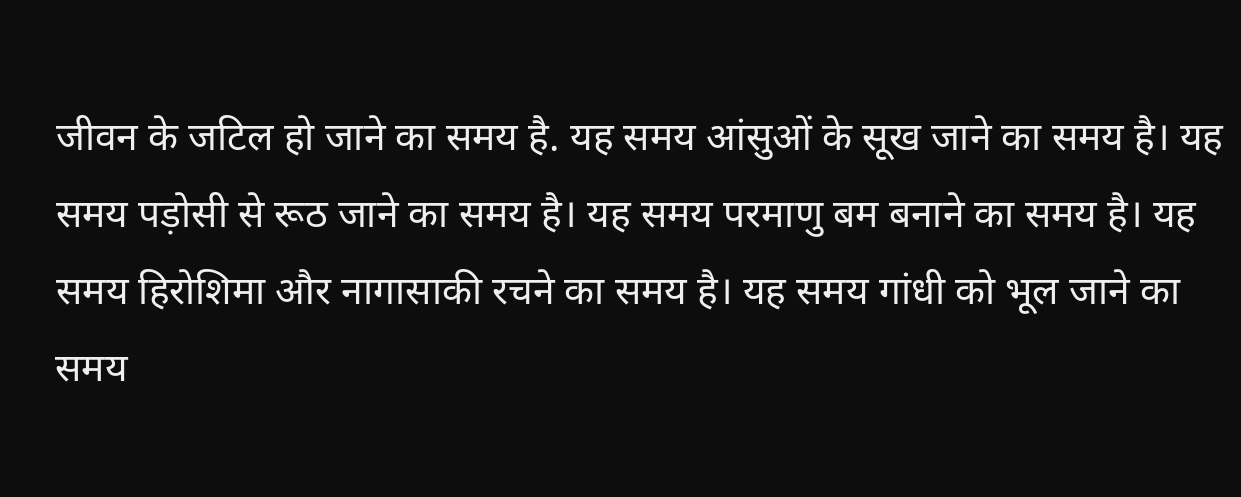जीवन के जटिल हो जाने का समय है. यह समय आंसुओं के सूख जाने का समय है। यह समय पड़ोसी से रूठ जाने का समय है। यह समय परमाणु बम बनाने का समय है। यह समय हिरोशिमा और नागासाकी रचने का समय है। यह समय गांधी को भूल जाने का समय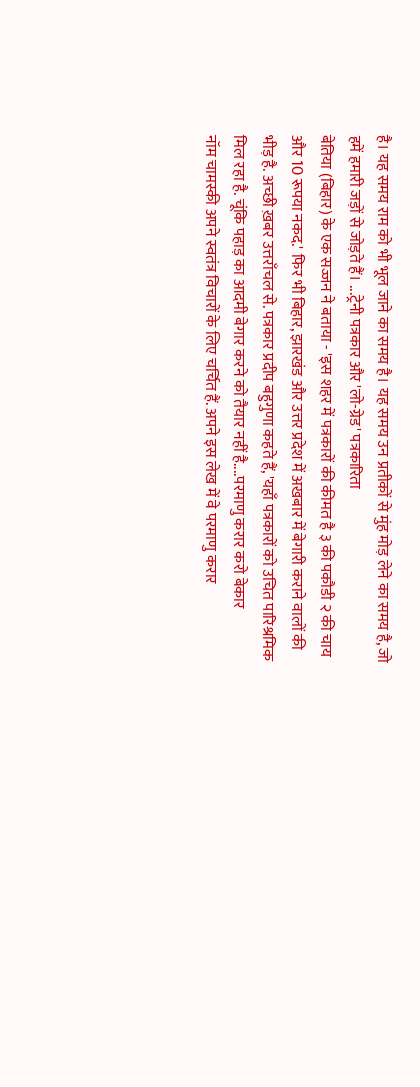है। यह समय राम को भी भूल जाने का समय है। यह समय उन प्रतीकों से मुंह मोड़ लेने का समय है, जो हमें हमारी जड़ों से जोड़ते हैं। ...ट्रेनी पत्रकार और 'लो-ग्रेड' पत्रकारिता
बेतिया (बिहार) के एक सज्जन ने बताया - 'इस शहर में पत्रकारों की कीमत है ३ की पकौडी २ की चाय और 10 रूपया नकद.' फिर भी बिहार, झारखंड और उत्तर प्रदेश में अखबार में बेगारी कराने वालों की भीड़ है. अच्छी ख़बर उत्तराँचल से. पत्रकार प्रदीप बहुगुणा कहते हैं, 'यहाँ पत्रकारों को उचित पारिश्रमिक मिल रहा है. चूंकि पहाड़ का आदमी बेगार करने को तैयार नहीं है....परमाणु करार करो बेकार
नॉम चामस्की अपने स्वतंत्र विचारों के लिए चर्चित हैं. अपने इस लेख में वे परमाणु करार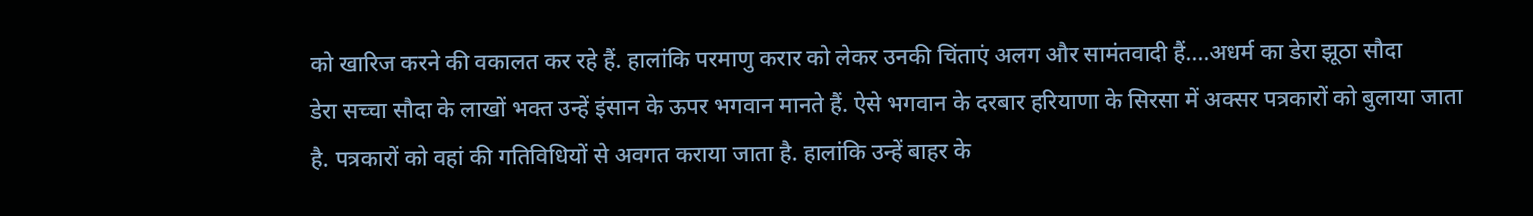को खारिज करने की वकालत कर रहे हैं. हालांकि परमाणु करार को लेकर उनकी चिंताएं अलग और सामंतवादी हैं....अधर्म का डेरा झूठा सौदा
डेरा सच्चा सौदा के लाखों भक्त उन्हें इंसान के ऊपर भगवान मानते हैं. ऐसे भगवान के दरबार हरियाणा के सिरसा में अक्सर पत्रकारों को बुलाया जाता है. पत्रकारों को वहां की गतिविधियों से अवगत कराया जाता है. हालांकि उन्हें बाहर के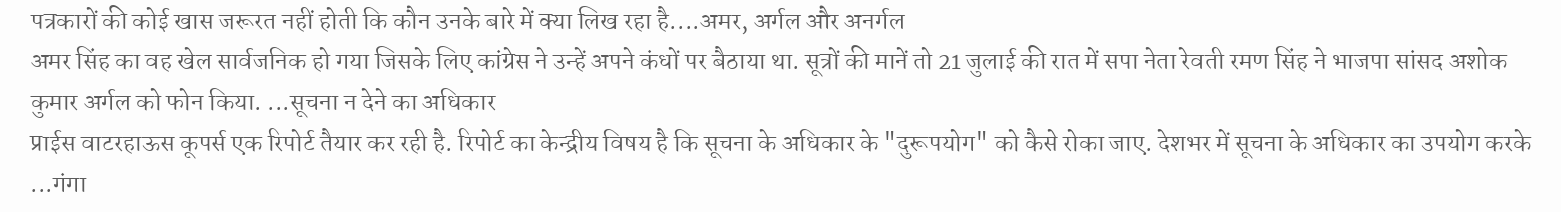पत्रकारों की कोई खास जरूरत नहीं होती कि कौन उनके बारे में क्या लिख रहा है....अमर, अर्गल और अनर्गल
अमर सिंह का वह खेल सार्वजनिक हो गया जिसके लिए कांग्रेस ने उन्हें अपने कंधों पर बैठाया था. सूत्रों की मानें तो 21 जुलाई की रात में सपा नेता रेवती रमण सिंह ने भाजपा सांसद अशोक कुमार अर्गल को फोन किया. ...सूचना न देने का अधिकार
प्राईस वाटरहाऊस कूपर्स एक रिपोर्ट तैयार कर रही है. रिपोर्ट का केन्द्रीय विषय है कि सूचना के अधिकार के "दुरूपयोग" को कैसे रोका जाए. देशभर में सूचना के अधिकार का उपयोग करके ...गंगा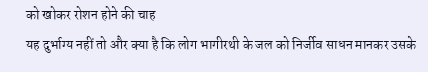को खोकर रोशन होने की चाह
यह दुर्भाग्य नहीं तो और क्या है कि लोग भागीरथी के जल को निर्जीव साधन मानकर उसके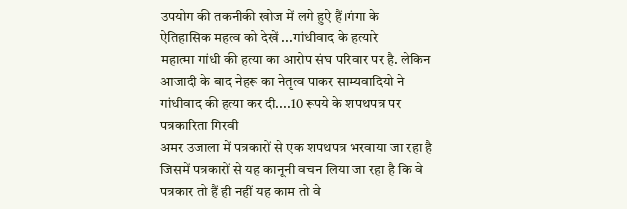उपयोग की तकनीकी खोज में लगे हुऐ हैं।गंगा के ऐतिहासिक महत्व को देखें ...गांधीवाद के हत्यारे
महात्मा गांधी की हत्या का आरोप संघ परिवार पर है. लेकिन आजादी के बाद नेहरू का नेतृत्व पाकर साम्यवादियो ने गांधीवाद की हत्या कर दी....10 रूपये के शपथपत्र पर पत्रकारिता गिरवी
अमर उजाला में पत्रकारों से एक शपथपत्र भरवाया जा रहा है जिसमें पत्रकारों से यह कानूनी वचन लिया जा रहा है कि वे पत्रकार तो हैं ही नहीं यह काम तो वे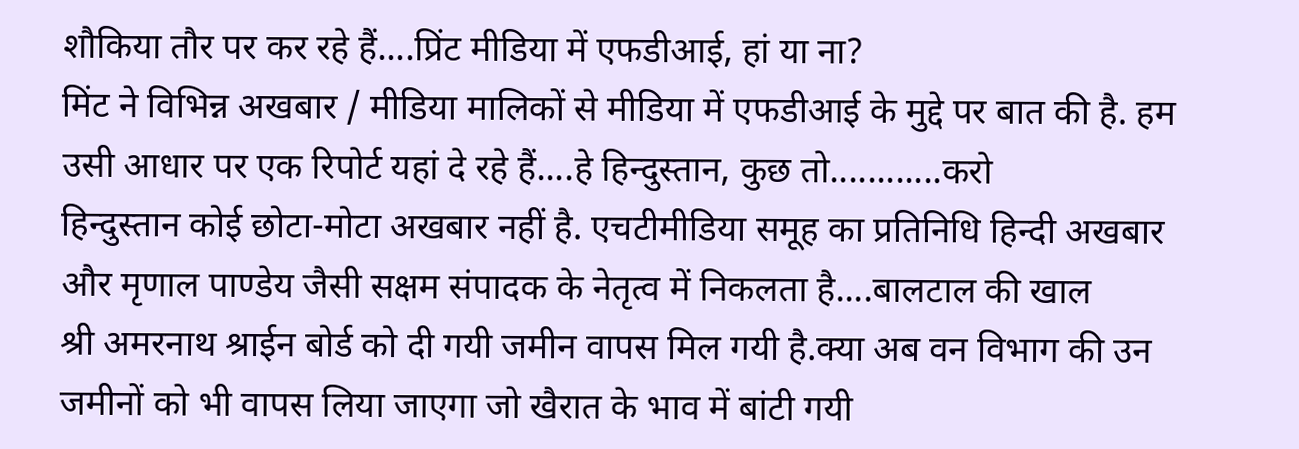शौकिया तौर पर कर रहे हैं....प्रिंट मीडिया में एफडीआई, हां या ना?
मिंट ने विभिन्न अखबार / मीडिया मालिकों से मीडिया में एफडीआई के मुद्दे पर बात की है. हम उसी आधार पर एक रिपोर्ट यहां दे रहे हैं....हे हिन्दुस्तान, कुछ तो............करो
हिन्दुस्तान कोई छोटा-मोटा अखबार नहीं है. एचटीमीडिया समूह का प्रतिनिधि हिन्दी अखबार और मृणाल पाण्डेय जैसी सक्षम संपादक के नेतृत्व में निकलता है....बालटाल की खाल
श्री अमरनाथ श्राईन बोर्ड को दी गयी जमीन वापस मिल गयी है.क्या अब वन विभाग की उन जमीनों को भी वापस लिया जाएगा जो खैरात के भाव में बांटी गयी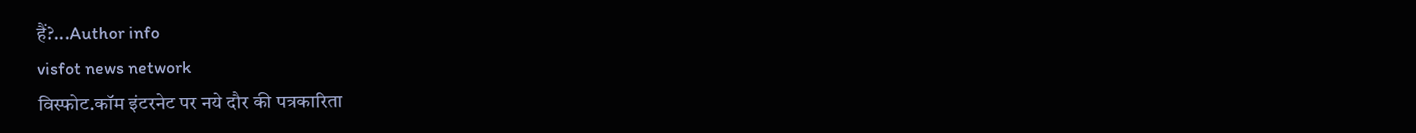हैं?...Author info
visfot news network
विस्फोट.कॉम इंटरनेट पर नये दौर की पत्रकारिता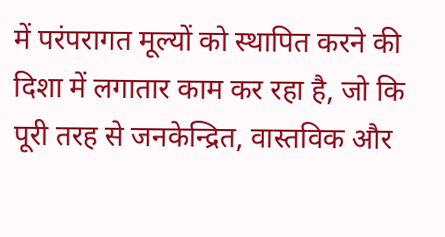में परंपरागत मूल्यों को स्थापित करने की दिशा में लगातार काम कर रहा है, जो कि पूरी तरह से जनकेन्द्रित, वास्तविक और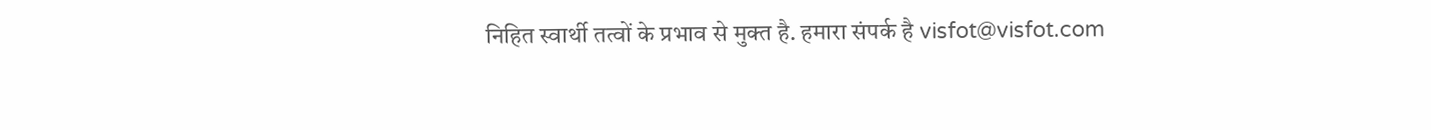निहित स्वार्थी तत्वों के प्रभाव से मुक्त है. हमारा संपर्क है visfot@visfot.com